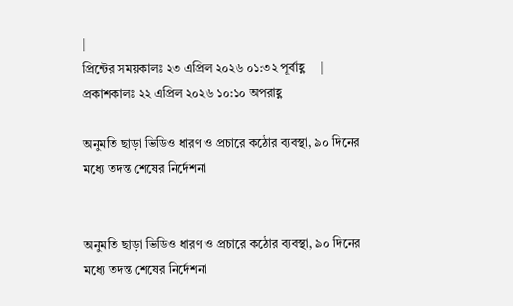|
প্রিন্টের সময়কালঃ ২৩ এপ্রিল ২০২৬ ০১:৩২ পূর্বাহ্ণ     |     প্রকাশকালঃ ২২ এপ্রিল ২০২৬ ১০:১০ অপরাহ্ণ

অনুমতি ছাড়া ভিডিও ধারণ ও প্রচারে কঠোর ব্যবস্থা, ৯০ দিনের মধ্যে তদন্ত শেষের নির্দেশনা


অনুমতি ছাড়া ভিডিও ধারণ ও প্রচারে কঠোর ব্যবস্থা, ৯০ দিনের মধ্যে তদন্ত শেষের নির্দেশনা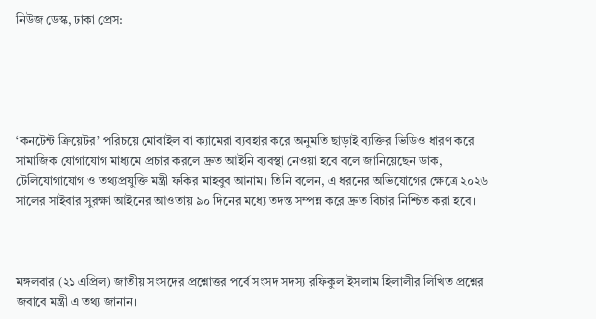নিউজ ডেস্ক, ঢাকা প্রেস:





‘কনটেন্ট ক্রিয়েটর’ পরিচয়ে মোবাইল বা ক্যামেরা ব্যবহার করে অনুমতি ছাড়াই ব্যক্তির ভিডিও ধারণ করে সামাজিক যোগাযোগ মাধ্যমে প্রচার করলে দ্রুত আইনি ব্যবস্থা নেওয়া হবে বলে জানিয়েছেন ডাক, টেলিযোগাযোগ ও তথ্যপ্রযুক্তি মন্ত্রী ফকির মাহবুব আনাম। তিনি বলেন, এ ধরনের অভিযোগের ক্ষেত্রে ২০২৬ সালের সাইবার সুরক্ষা আইনের আওতায় ৯০ দিনের মধ্যে তদন্ত সম্পন্ন করে দ্রুত বিচার নিশ্চিত করা হবে।



মঙ্গলবার (২১ এপ্রিল) জাতীয় সংসদের প্রশ্নোত্তর পর্বে সংসদ সদস্য রফিকুল ইসলাম হিলালীর লিখিত প্রশ্নের জবাবে মন্ত্রী এ তথ্য জানান।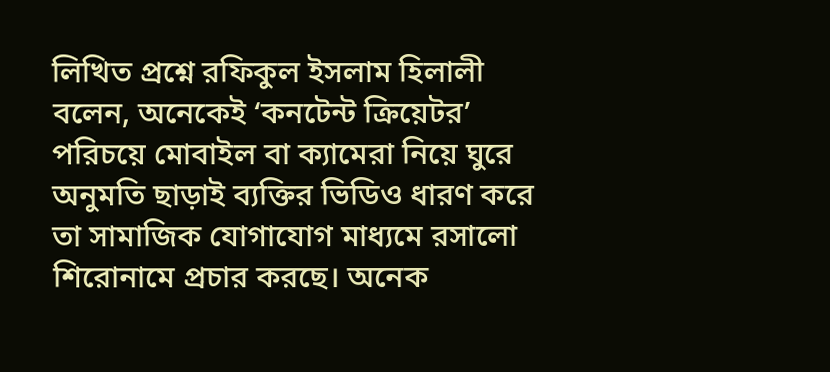লিখিত প্রশ্নে রফিকুল ইসলাম হিলালী বলেন, অনেকেই ‘কনটেন্ট ক্রিয়েটর’ পরিচয়ে মোবাইল বা ক্যামেরা নিয়ে ঘুরে অনুমতি ছাড়াই ব্যক্তির ভিডিও ধারণ করে তা সামাজিক যোগাযোগ মাধ্যমে রসালো শিরোনামে প্রচার করছে। অনেক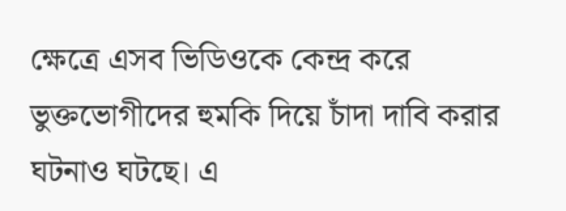ক্ষেত্রে এসব ভিডিওকে কেন্দ্র করে ভুক্তভোগীদের হুমকি দিয়ে চাঁদা দাবি করার ঘটনাও ঘটছে। এ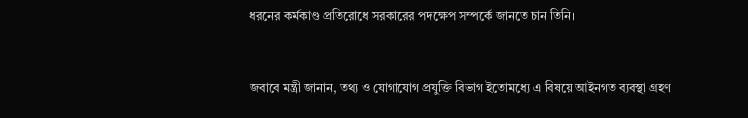ধরনের কর্মকাণ্ড প্রতিরোধে সরকারের পদক্ষেপ সম্পর্কে জানতে চান তিনি।



জবাবে মন্ত্রী জানান, তথ্য ও যোগাযোগ প্রযুক্তি বিভাগ ইতোমধ্যে এ বিষয়ে আইনগত ব্যবস্থা গ্রহণ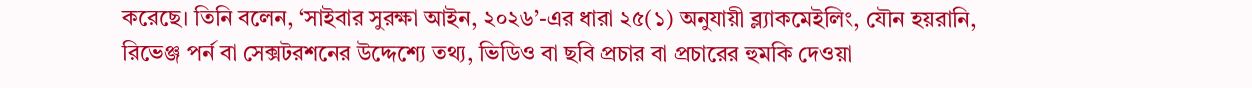করেছে। তিনি বলেন, ‘সাইবার সুরক্ষা আইন, ২০২৬’-এর ধারা ২৫(১) অনুযায়ী ব্ল্যাকমেইলিং, যৌন হয়রানি, রিভেঞ্জ পর্ন বা সেক্সটরশনের উদ্দেশ্যে তথ্য, ভিডিও বা ছবি প্রচার বা প্রচারের হুমকি দেওয়া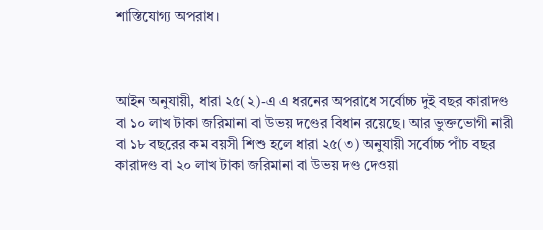শাস্তিযোগ্য অপরাধ।



আইন অনুযায়ী, ধারা ২৫(২)-এ এ ধরনের অপরাধে সর্বোচ্চ দুই বছর কারাদণ্ড বা ১০ লাখ টাকা জরিমানা বা উভয় দণ্ডের বিধান রয়েছে। আর ভুক্তভোগী নারী বা ১৮ বছরের কম বয়সী শিশু হলে ধারা ২৫(৩) অনুযায়ী সর্বোচ্চ পাঁচ বছর কারাদণ্ড বা ২০ লাখ টাকা জরিমানা বা উভয় দণ্ড দেওয়া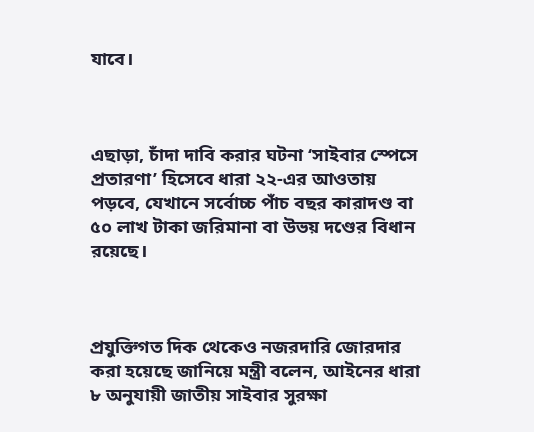যাবে।



এছাড়া, চাঁদা দাবি করার ঘটনা ‘সাইবার স্পেসে প্রতারণা’ হিসেবে ধারা ২২-এর আওতায় পড়বে, যেখানে সর্বোচ্চ পাঁচ বছর কারাদণ্ড বা ৫০ লাখ টাকা জরিমানা বা উভয় দণ্ডের বিধান রয়েছে।



প্রযুক্তিগত দিক থেকেও নজরদারি জোরদার করা হয়েছে জানিয়ে মন্ত্রী বলেন, আইনের ধারা ৮ অনুযায়ী জাতীয় সাইবার সুরক্ষা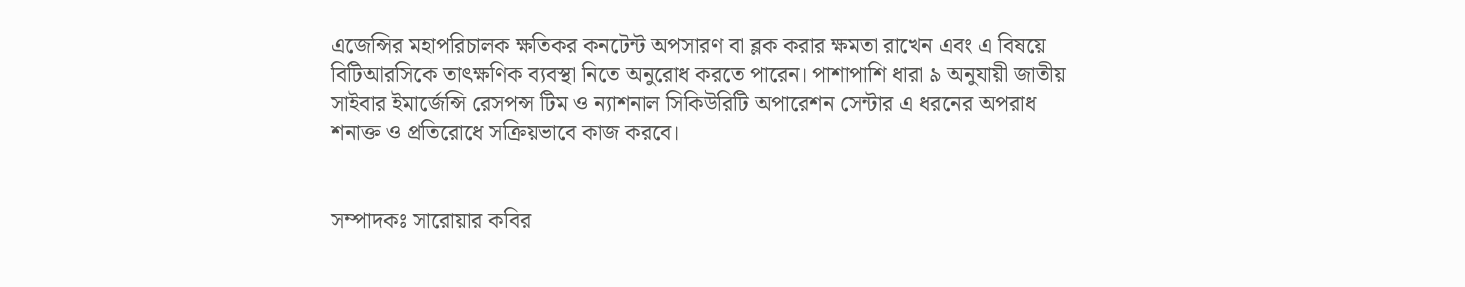এজেন্সির মহাপরিচালক ক্ষতিকর কনটেন্ট অপসারণ বা ব্লক করার ক্ষমতা রাখেন এবং এ বিষয়ে বিটিআরসিকে তাৎক্ষণিক ব্যবস্থা নিতে অনুরোধ করতে পারেন। পাশাপাশি ধারা ৯ অনুযায়ী জাতীয় সাইবার ইমার্জেন্সি রেসপন্স টিম ও ন্যাশনাল সিকিউরিটি অপারেশন সেন্টার এ ধরনের অপরাধ শনাক্ত ও প্রতিরোধে সক্রিয়ভাবে কাজ করবে।


সম্পাদকঃ সারোয়ার কবির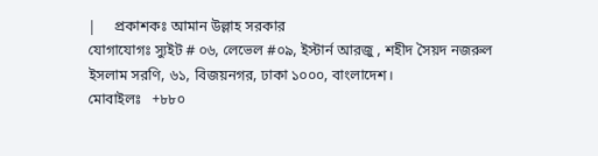|     প্রকাশকঃ আমান উল্লাহ সরকার
যোগাযোগঃ স্যুইট # ০৬, লেভেল #০৯, ইস্টার্ন আরজু , শহীদ সৈয়দ নজরুল ইসলাম সরণি, ৬১, বিজয়নগর, ঢাকা ১০০০, বাংলাদেশ।
মোবাইলঃ   +৮৮০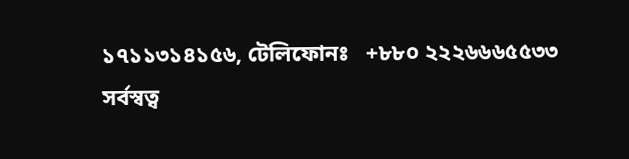১৭১১৩১৪১৫৬, টেলিফোনঃ   +৮৮০ ২২২৬৬৬৫৫৩৩
সর্বস্বত্ব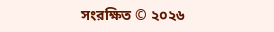সংরক্ষিত © ২০২৬